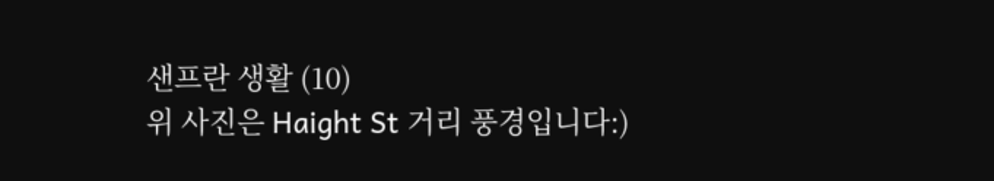샌프란 생활 (10)
위 사진은 Haight St 거리 풍경입니다:)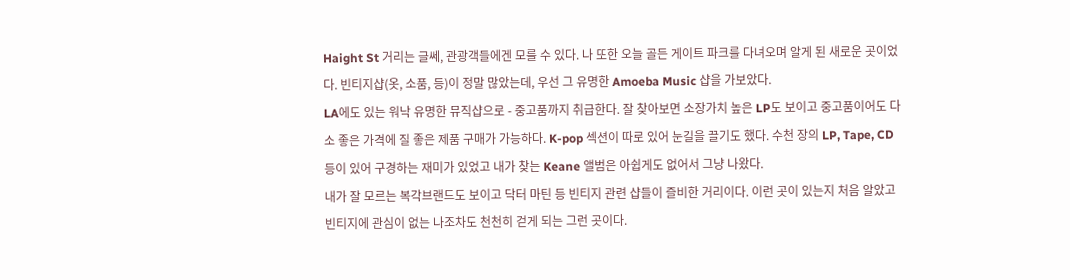Haight St 거리는 글쎄, 관광객들에겐 모를 수 있다. 나 또한 오늘 골든 게이트 파크를 다녀오며 알게 된 새로운 곳이었다. 빈티지샵(옷, 소품, 등)이 정말 많았는데, 우선 그 유명한 Amoeba Music 샵을 가보았다.
LA에도 있는 워낙 유명한 뮤직샵으로 - 중고품까지 취급한다. 잘 찾아보면 소장가치 높은 LP도 보이고 중고품이어도 다소 좋은 가격에 질 좋은 제품 구매가 가능하다. K-pop 섹션이 따로 있어 눈길을 끌기도 했다. 수천 장의 LP, Tape, CD 등이 있어 구경하는 재미가 있었고 내가 찾는 Keane 앨범은 아쉽게도 없어서 그냥 나왔다.
내가 잘 모르는 복각브랜드도 보이고 닥터 마틴 등 빈티지 관련 샵들이 즐비한 거리이다. 이런 곳이 있는지 처음 알았고 빈티지에 관심이 없는 나조차도 천천히 걷게 되는 그런 곳이다.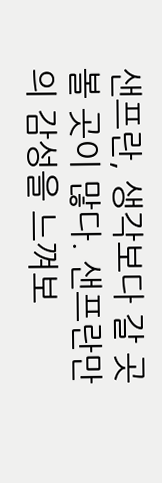샌프란, 생각보다 갈 곳 볼 곳이 많다. 샌프란만의 감성을 느껴보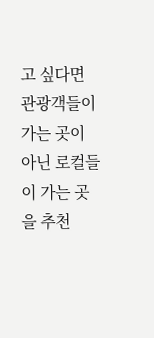고 싶다면 관광객들이 가는 곳이 아닌 로컬들이 가는 곳을 추천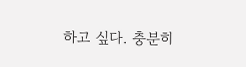하고 싶다. 충분히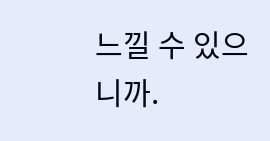느낄 수 있으니까.